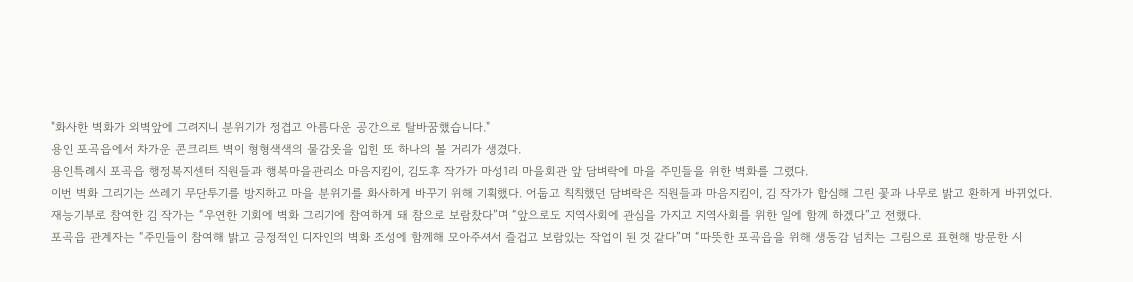"화사한 벽화가 외벽앞에 그려지니 분위기가 정겹고 아름다운 공간으로 탈바꿈했습니다."
용인 포곡읍에서 차가운 콘크리트 벽이 형형색색의 물감옷을 입힌 또 하나의 볼 거리가 생겼다.
용인특례시 포곡읍 행정복지센터 직원들과 행복마을관리소 마음지킴이, 김도후 작가가 마성1리 마을회관 앞 담벼락에 마을 주민들을 위한 벽화를 그렸다.
이번 벽화 그리기는 쓰레기 무단투기를 방지하고 마을 분위기를 화사하게 바꾸기 위해 기획했다. 어둡고 칙칙했던 담벼락은 직원들과 마음지킴이, 김 작가가 합심해 그린 꽃과 나무로 밝고 환하게 바뀌었다.
재능기부로 참여한 김 작가는 “우연한 기회에 벽화 그리기에 참여하게 돼 참으로 보람찼다”며 “앞으로도 지역사회에 관심을 가지고 지역사회를 위한 일에 함께 하겠다”고 전했다.
포곡읍 관계자는 “주민들이 참여해 밝고 긍정적인 디자인의 벽화 조성에 함께해 모아주셔서 즐겁고 보람있는 작업이 된 것 같다”며 “따뜻한 포곡읍을 위해 생동감 넘치는 그림으로 표현해 방문한 시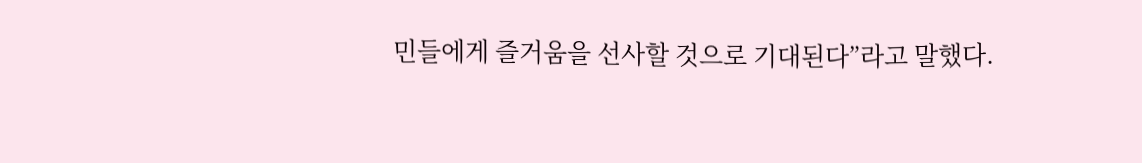민들에게 즐거움을 선사할 것으로 기대된다”라고 말했다.